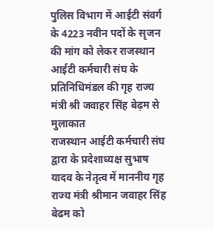पुलिस विभाग में आईटी संवर्ग के 4223 नवीन पदों के सृजन की मांग को लेकर राजस्थान आईटी कर्मचारी संघ के प्रतिनिधिमंडल की गृह राज्य मंत्री श्री जवाहर सिंह बेढ़म से मुलाकात
राजस्थान आईटी कर्मचारी संघ द्वारा के प्रदेशाध्यक्ष सुभाष यादव के नेतृत्व में माननीय गृह राज्य मंत्री श्रीमान जवाहर सिंह बेढम को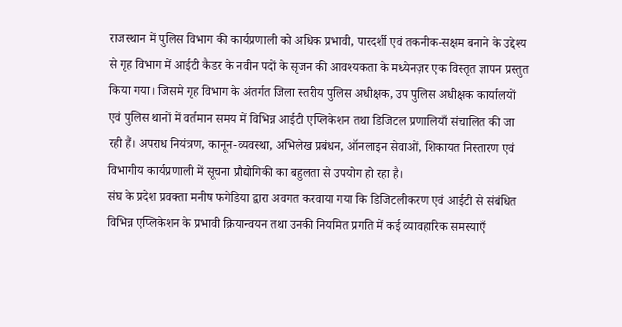राजस्थान में पुलिस विभाग की कार्यप्रणाली को अधिक प्रभावी, पारदर्शी एवं तकनीक-सक्षम बनाने के उद्देश्य से गृह विभाग में आईटी कैडर के नवीन पदों के सृजन की आवश्यकता के मध्येनज़र एक विस्तृत ज्ञापन प्रस्तुत किया गया। जिसमे गृह विभाग के अंतर्गत जिला स्तरीय पुलिस अधीक्षक, उप पुलिस अधीक्षक कार्यालयों एवं पुलिस थानों में वर्तमान समय में विभिन्न आईटी एप्लिकेशन तथा डिजिटल प्रणालियाँ संचालित की जा रही हैं। अपराध नियंत्रण, कानून-व्यवस्था, अभिलेख प्रबंधन, ऑनलाइन सेवाओं, शिकायत निस्तारण एवं विभागीय कार्यप्रणाली में सूचना प्रौद्योगिकी का बहुलता से उपयोग हो रहा है।
संघ के प्रदेश प्रवक्ता मनीष फगेडिया द्वारा अवगत करवाया गया कि डिजिटलीकरण एवं आईटी से संबंधित विभिन्न एप्लिकेशन के प्रभावी क्रियान्वयन तथा उनकी नियमित प्रगति में कई व्यावहारिक समस्याएँ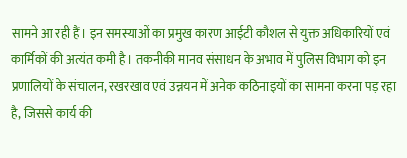सामने आ रही हैं। इन समस्याओं का प्रमुख कारण आईटी कौशल से युक्त अधिकारियों एवं कार्मिकों की अत्यंत कमी है। तकनीकी मानव संसाधन के अभाव में पुलिस विभाग को इन प्रणालियों के संचालन, रखरखाव एवं उन्नयन में अनेक कठिनाइयों का सामना करना पड़ रहा है, जिससे कार्य की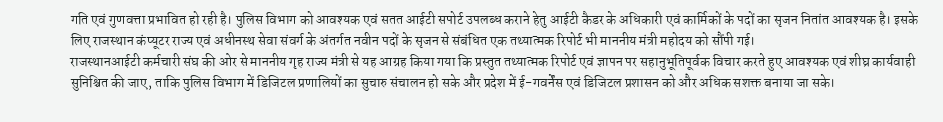गति एवं गुणवत्ता प्रभावित हो रही है। पुलिस विभाग को आवश्यक एवं सतत आईटी सपोर्ट उपलब्ध कराने हेतु आईटी कैडर के अधिकारी एवं कार्मिकों के पदों का सृजन नितांत आवश्यक है। इसके लिए राजस्थान कंप्यूटर राज्य एवं अधीनस्थ सेवा संवर्ग के अंतर्गत नवीन पदों के सृजन से संबंधित एक तथ्यात्मक रिपोर्ट भी माननीय मंत्री महोदय को सौंपी गई।
राजस्थानआईटी कर्मचारी संघ की ओर से माननीय गृह राज्य मंत्री से यह आग्रह किया गया कि प्रस्तुत तथ्यात्मक रिपोर्ट एवं ज्ञापन पर सहानुभूतिपूर्वक विचार करते हुए आवश्यक एवं शीघ्र कार्यवाही सुनिश्चित की जाए, ताकि पुलिस विभाग में डिजिटल प्रणालियों का सुचारु संचालन हो सके और प्रदेश में ई-गवर्नेंस एवं डिजिटल प्रशासन को और अधिक सशक्त बनाया जा सके।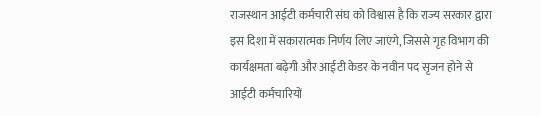राजस्थान आईटी कर्मचारी संघ को विश्वास है कि राज्य सरकार द्वारा इस दिशा में सकारात्मक निर्णय लिए जाएंगे, जिससे गृह विभाग की कार्यक्षमता बढ़ेगी और आईटी केडर के नवीन पद सृजन होने से आईटी कर्मचारियों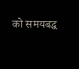को समयबद्ध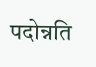पदोन्नति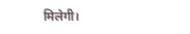मिलेगी।